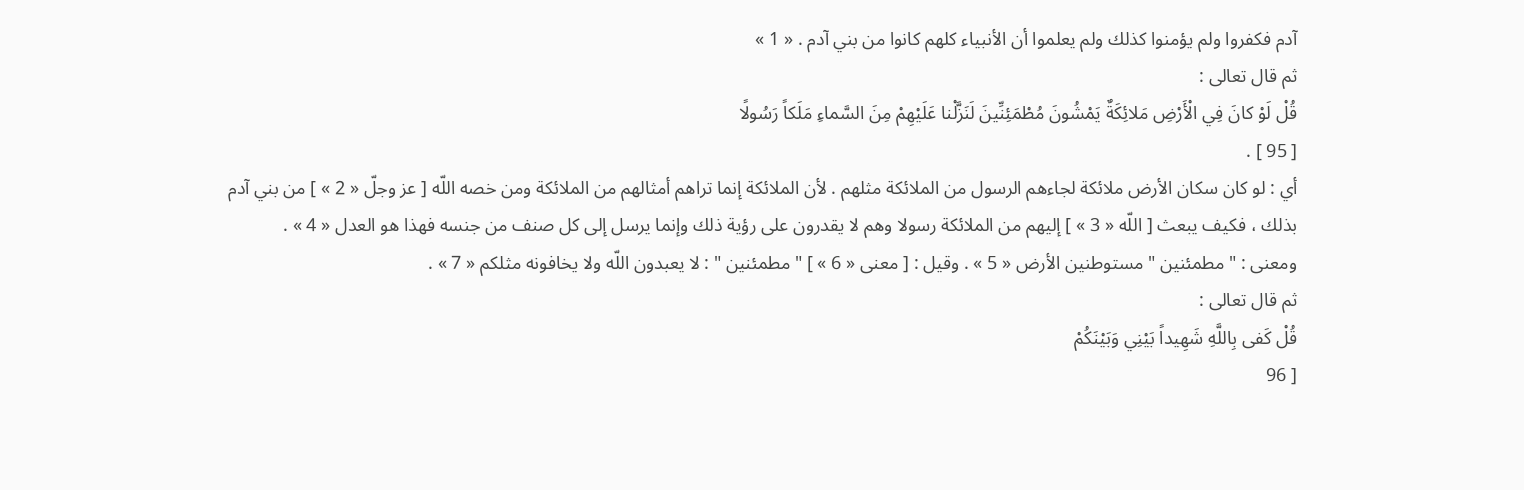آدم فكفروا ولم يؤمنوا كذلك ولم يعلموا أن الأنبياء كلهم كانوا من بني آدم . « 1 »
ثم قال تعالى :
قُلْ لَوْ كانَ فِي الْأَرْضِ مَلائِكَةٌ يَمْشُونَ مُطْمَئِنِّينَ لَنَزَّلْنا عَلَيْهِمْ مِنَ السَّماءِ مَلَكاً رَسُولًا
[ 95 ] .
أي : لو كان سكان الأرض ملائكة لجاءهم الرسول من الملائكة مثلهم . لأن الملائكة إنما تراهم أمثالهم من الملائكة ومن خصه اللّه [ عز وجلّ « 2 » ] من بني آدم بذلك ، فكيف يبعث [ اللّه « 3 » ] إليهم من الملائكة رسولا وهم لا يقدرون على رؤية ذلك وإنما يرسل إلى كل صنف من جنسه فهذا هو العدل « 4 » .
ومعنى : " مطمئنين " مستوطنين الأرض « 5 » . وقيل : [ معنى « 6 » ] " مطمئنين " : لا يعبدون اللّه ولا يخافونه مثلكم « 7 » .
ثم قال تعالى :
قُلْ كَفى بِاللَّهِ شَهِيداً بَيْنِي وَبَيْنَكُمْ
[ 96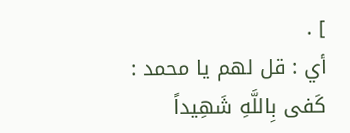] .
أي : قل لهم يا محمد :
كَفى بِاللَّهِ شَهِيداً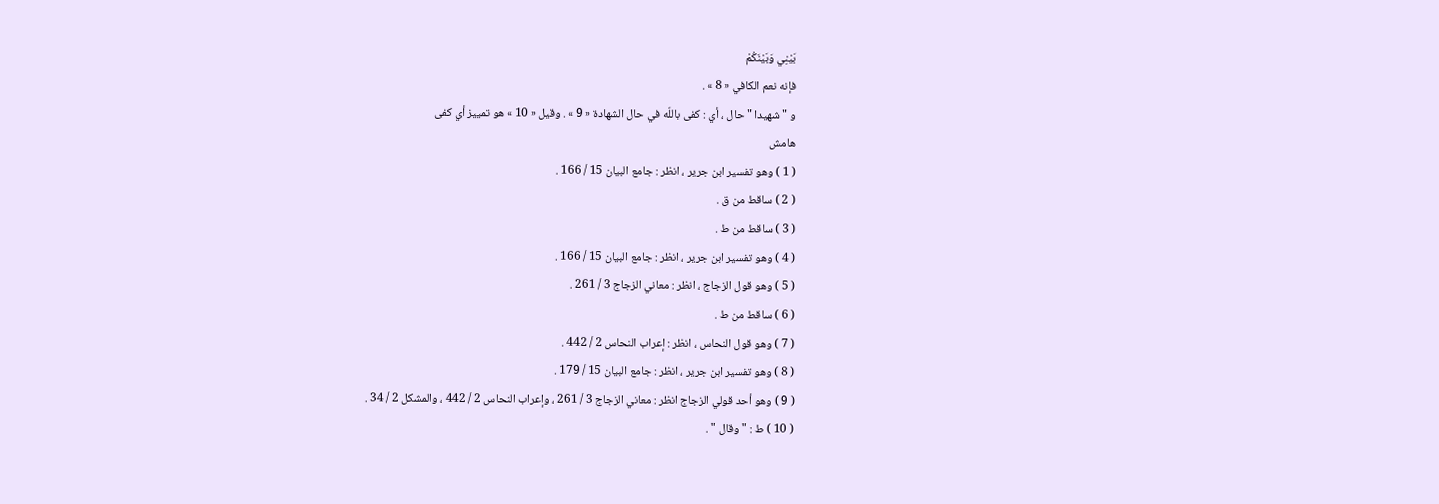بَيْنِي وَبَيْنَكُمْ
فإنه نعم الكافي « 8 » .
و " شهيدا " حال ، أي : كفى باللّه في حال الشهادة « 9 » . وقيل « 10 » هو تمييز أي كفى
هامش
( 1 ) وهو تفسير ابن جرير ، انظر : جامع البيان 15 / 166 .
( 2 ) ساقط من ق .
( 3 ) ساقط من ط .
( 4 ) وهو تفسير ابن جرير ، انظر : جامع البيان 15 / 166 .
( 5 ) وهو قول الزجاج ، انظر : معاني الزجاج 3 / 261 .
( 6 ) ساقط من ط .
( 7 ) وهو قول النحاس ، انظر : إعراب النحاس 2 / 442 .
( 8 ) وهو تفسير ابن جرير ، انظر : جامع البيان 15 / 179 .
( 9 ) وهو أحد قولي الزجاج انظر : معاني الزجاج 3 / 261 ، وإعراب النحاس 2 / 442 ، والمشكل 2 / 34 .
( 10 ) ط : " وقال " .